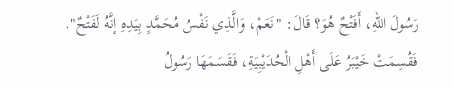رَسُولَ اللهِ، أَفَتْحٌ هُوَ؟ قَالَ: "نَعَمْ، وَالَّذِي نَفْسُ مُحَمَّدٍ بِيَدِهِ إنَّهُ لَفَتْحٌ". فَقُسِمَتْ خَيْبَرُ عَلَى أَهْلِ الْحُدَيْبِيَةِ، فَقَسَمَهَا رَسُولُ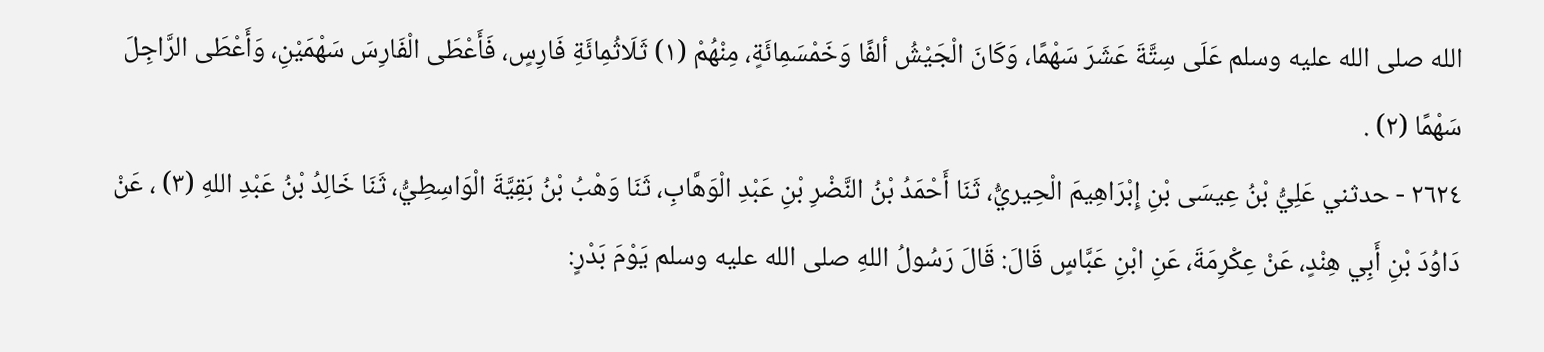الله صلى الله عليه وسلم عَلَى سِتَّةَ عَشَرَ سَهْمًا، وَكَانَ الْجَيْشُ ألفًا وَخَمْسَمِائَةٍ، مِنْهُمْ (١) ثَلَاثُمِائَةِ فَارِسٍ، فَأَعْطَى الْفَارِسَ سَهْمَيْنِ، وَأَعْطَى الرَّاجِلَ سَهْمًا (٢) .
٢٦٢٤ - حدثني عَلِيُّ بْنُ عِيسَى بْنِ إِبْرَاهِيمَ الْحِيريُّ، ثَنَا أَحْمَدُ بْنُ النَّضْرِ بْنِ عَبْدِ الْوَهَّابِ، ثَنَا وَهْبُ بْنُ بَقِيَّةَ الْوَاسِطِيُّ، ثَنَا خَالِدُ بْنُ عَبْدِ اللهِ (٣) ، عَنْ دَاوُدَ بْنِ أَبِي هِنْدٍ، عَنْ عِكْرِمَةَ، عَنِ ابْنِ عَبَّاسٍ قَالَ: قَالَ رَسُولُ اللهِ صلى الله عليه وسلم يَوْمَ بَدْرٍ: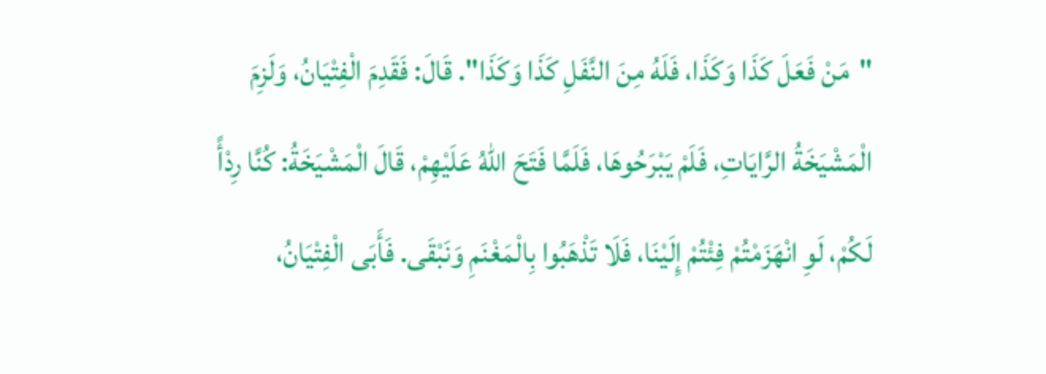"مَنْ فَعَلَ كَذَا وَكَذَا، فَلَهُ مِنَ النَّفَلِ كَذَا وَكَذَا". قَالَ: فَقَدِمَ الْفِتْيَانُ، وَلَزِمَ الْمَشْيَخَةُ الرَّايَاتِ، فَلَمْ يَبْرَحُوهَا، فَلَمَّا فَتَحَ اللهُ عَلَيْهِمْ، قَالَ الْمَشْيَخَةُ: كُنَّا رِدْأً لَكُمْ، لَوِ انْهَزَمْتُمْ فِئْتُمْ إِلَيْنَا، فَلَا تَذْهَبُوا بِالْمَغْنَمِ وَنَبْقَى. فَأَبَى الْفِتْيَانُ،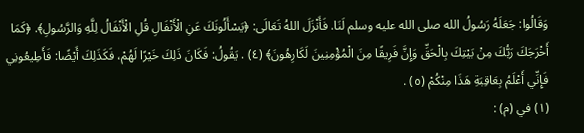وَقَالُوا: جَعَلَهُ رَسُولُ الله صلى الله عليه وسلم لَنَا. فَأَنْزَلَ اللهُ تَعَالَى: ﴿يَسْأَلُونَكَ عَنِ الْأَنْفَالِ قُلِ الْأَنْفَالُ لِلَّهِ وَالرَّسُولِ﴾. ﴿كَمَا أَخْرَجَكَ رَبُّكَ مِنْ بَيْتِكَ بِالْحَقِّ وَإِنَّ فَرِيقًا مِنَ الْمُؤْمِنِينَ لَكَارِهُونَ﴾ (٤) . يَقُولُ: فَكَانَ ذَلِكَ خَيْرًا لَهُمْ، فَكَذَلِكَ أَيْضًا: فَأَطِيعُونِي فَإِنِّي أَعْلَمُ بِعَاقِبَةِ هَذَا مِنْكُمْ (٥) .
(١) في (م) :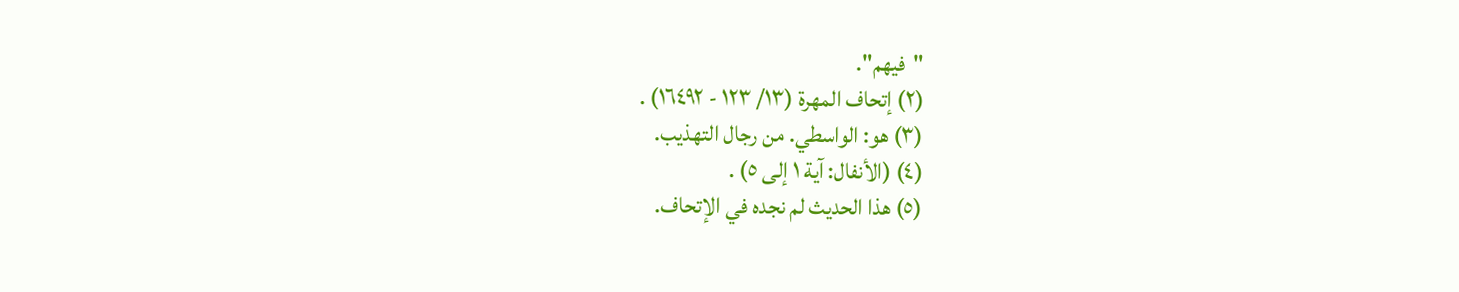"فيهم".
(٢) إتحاف المهرة (١٣/ ١٢٣ - ١٦٤٩٢) .
(٣) هو: الواسطي. من رجال التهذيب.
(٤) (الأنفال: آية ١ إلى ٥) .
(٥) هذا الحديث لم نجده في الإتحاف.